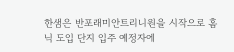한샘은 반포래미안트리니원을 시작으로 홈닉 도입 단지 입주 예정자에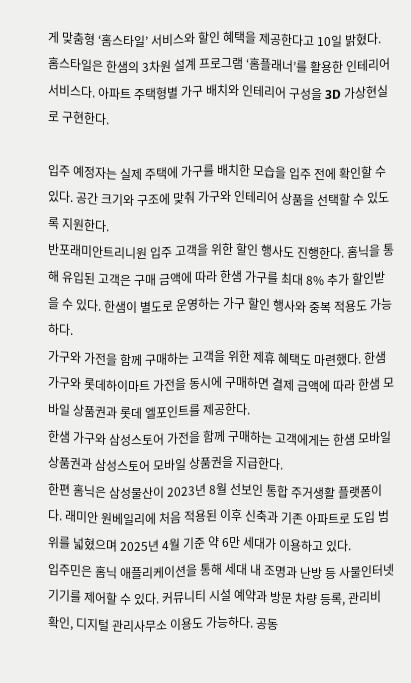게 맞춤형 ‘홈스타일’ 서비스와 할인 혜택을 제공한다고 10일 밝혔다.
홈스타일은 한샘의 3차원 설계 프로그램 ‘홈플래너’를 활용한 인테리어 서비스다. 아파트 주택형별 가구 배치와 인테리어 구성을 3D 가상현실로 구현한다.

입주 예정자는 실제 주택에 가구를 배치한 모습을 입주 전에 확인할 수 있다. 공간 크기와 구조에 맞춰 가구와 인테리어 상품을 선택할 수 있도록 지원한다.
반포래미안트리니원 입주 고객을 위한 할인 행사도 진행한다. 홈닉을 통해 유입된 고객은 구매 금액에 따라 한샘 가구를 최대 8% 추가 할인받을 수 있다. 한샘이 별도로 운영하는 가구 할인 행사와 중복 적용도 가능하다.
가구와 가전을 함께 구매하는 고객을 위한 제휴 혜택도 마련했다. 한샘 가구와 롯데하이마트 가전을 동시에 구매하면 결제 금액에 따라 한샘 모바일 상품권과 롯데 엘포인트를 제공한다.
한샘 가구와 삼성스토어 가전을 함께 구매하는 고객에게는 한샘 모바일 상품권과 삼성스토어 모바일 상품권을 지급한다.
한편 홈닉은 삼성물산이 2023년 8월 선보인 통합 주거생활 플랫폼이다. 래미안 원베일리에 처음 적용된 이후 신축과 기존 아파트로 도입 범위를 넓혔으며 2025년 4월 기준 약 6만 세대가 이용하고 있다.
입주민은 홈닉 애플리케이션을 통해 세대 내 조명과 난방 등 사물인터넷 기기를 제어할 수 있다. 커뮤니티 시설 예약과 방문 차량 등록, 관리비 확인, 디지털 관리사무소 이용도 가능하다. 공동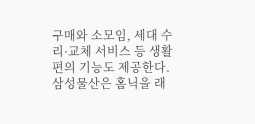구매와 소모임, 세대 수리·교체 서비스 등 생활 편의 기능도 제공한다.
삼성물산은 홈닉을 래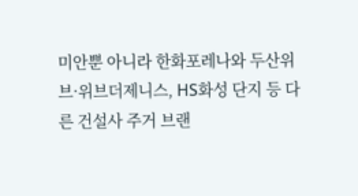미안뿐 아니라 한화포레나와 두산위브·위브더제니스, HS화성 단지 등 다른 건설사 주거 브랜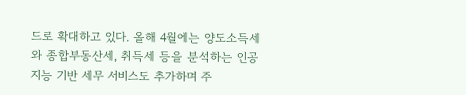드로 확대하고 있다. 올해 4월에는 양도소득세와 종합부동산세, 취득세 등을 분석하는 인공지능 기반 세무 서비스도 추가하며 주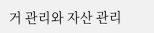거 관리와 자산 관리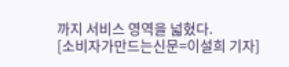까지 서비스 영역을 넓혔다.
[소비자가만드는신문=이설희 기자]